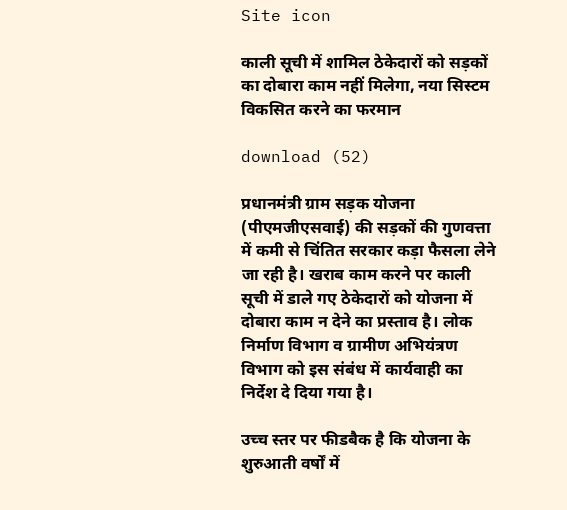Site icon

काली सूची में शामिल ठेकेदारों को सड़कों का दोबारा काम नहीं मिलेगा, नया सिस्टम विकसित करने का फरमान

download (52)

प्रधानमंत्री ग्राम सड़क योजना (पीएमजीएसवाई) की सड़कों की गुणवत्ता में कमी से चिंतित सरकार कड़ा फैसला लेने जा रही है। खराब काम करने पर काली सूची में डाले गए ठेकेदारों को योजना में दोबारा काम न देने का प्रस्ताव है। लोक निर्माण विभाग व ग्रामीण अभियंत्रण विभाग को इस संबंध में कार्यवाही का निर्देश दे दिया गया है।

उच्च स्तर पर फीडबैक है कि योजना के शुरुआती वर्षों में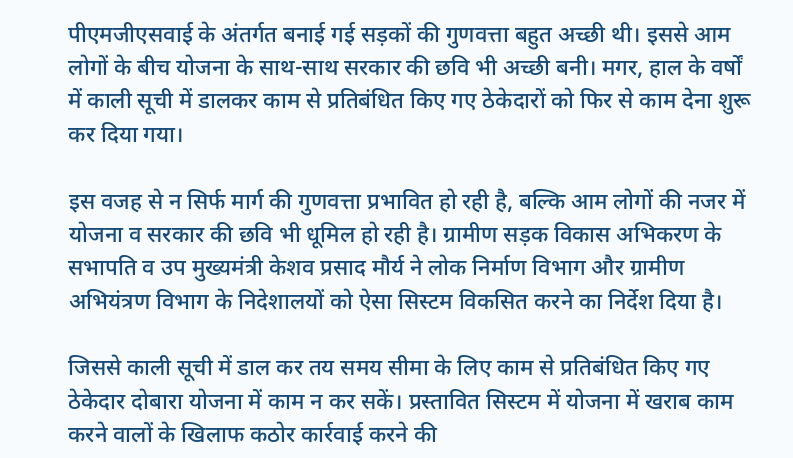पीएमजीएसवाई के अंतर्गत बनाई गई सड़कों की गुणवत्ता बहुत अच्छी थी। इससे आम लोगों के बीच योजना के साथ-साथ सरकार की छवि भी अच्छी बनी। मगर, हाल के वर्षों में काली सूची में डालकर काम से प्रतिबंधित किए गए ठेकेदारों को फिर से काम देना शुरू कर दिया गया।

इस वजह से न सिर्फ मार्ग की गुणवत्ता प्रभावित हो रही है, बल्कि आम लोगों की नजर में योजना व सरकार की छवि भी धूमिल हो रही है। ग्रामीण सड़क विकास अभिकरण के सभापति व उप मुख्यमंत्री केशव प्रसाद मौर्य ने लोक निर्माण विभाग और ग्रामीण अभियंत्रण विभाग के निदेशालयों को ऐसा सिस्टम विकसित करने का निर्देश दिया है।

जिससे काली सूची में डाल कर तय समय सीमा के लिए काम से प्रतिबंधित किए गए ठेकेदार दोबारा योजना में काम न कर सकें। प्रस्तावित सिस्टम में योजना में खराब काम करने वालों के खिलाफ कठोर कार्रवाई करने की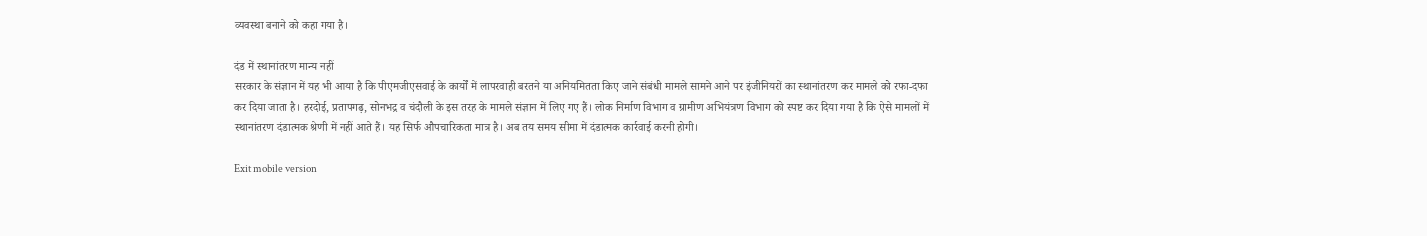व्यवस्था बनाने को कहा गया है।

दंड में स्थानांतरण मान्य नहीं
सरकार के संज्ञान में यह भी आया है कि पीएमजीएसवाई के कार्यों में लापरवाही बरतने या अनियमितता किए जाने संबंधी मामले सामने आने पर इंजीनियरों का स्थानांतरण कर मामले को रफा-दफा कर दिया जाता है। हरदोई, प्रतापगढ़, सोनभद्र व चंदौली के इस तरह के मामले संज्ञान में लिए गए हैं। लोक निर्माण विभाग व ग्रामीण अभियंत्रण विभाग को स्पष्ट कर दिया गया है कि ऐसे मामलों में स्थानांतरण दंडात्मक श्रेणी में नहीं आते हैं। यह सिर्फ औपचारिकता मात्र है। अब तय समय सीमा में दंडात्मक कार्रवाई करनी होगी।

Exit mobile version